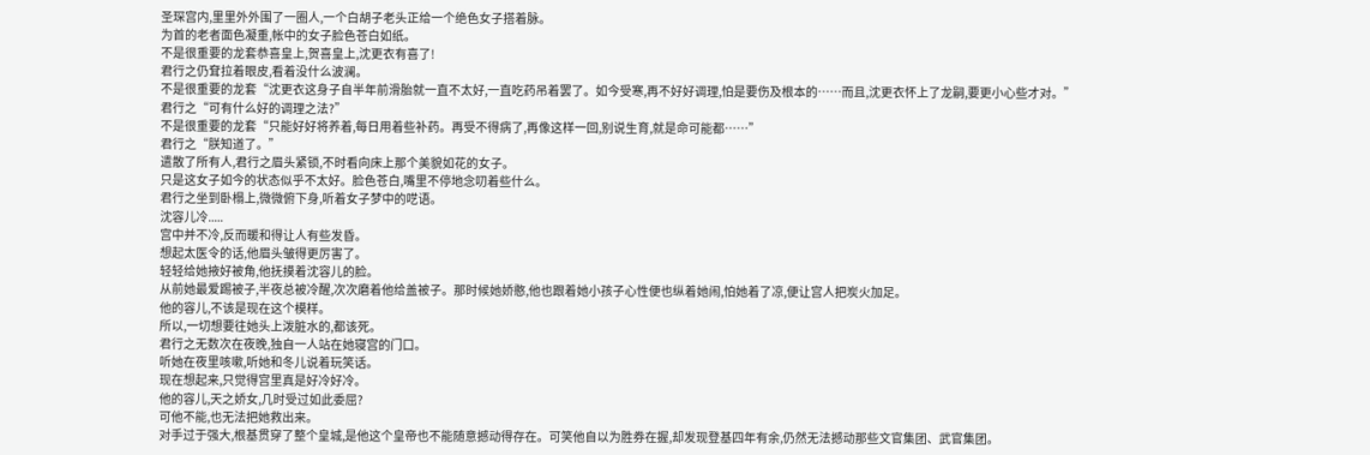圣琛宫内,里里外外围了一圈人,一个白胡子老头正给一个绝色女子搭着脉。
为首的老者面色凝重,帐中的女子脸色苍白如纸。
不是很重要的龙套恭喜皇上,贺喜皇上,沈更衣有喜了!
君行之仍耷拉着眼皮,看着没什么波澜。
不是很重要的龙套“沈更衣这身子自半年前滑胎就一直不太好,一直吃药吊着罢了。如今受寒,再不好好调理,怕是要伤及根本的……而且,沈更衣怀上了龙嗣,要更小心些才对。”
君行之“可有什么好的调理之法?”
不是很重要的龙套“只能好好将养着,每日用着些补药。再受不得病了,再像这样一回,别说生育,就是命可能都……”
君行之“朕知道了。”
遣散了所有人,君行之眉头紧锁,不时看向床上那个美貌如花的女子。
只是这女子如今的状态似乎不太好。脸色苍白,嘴里不停地念叨着些什么。
君行之坐到卧榻上,微微俯下身,听着女子梦中的呓语。
沈容儿冷.....
宫中并不冷,反而暖和得让人有些发昏。
想起太医令的话,他眉头皱得更厉害了。
轻轻给她掖好被角,他抚摸着沈容儿的脸。
从前她最爱踢被子,半夜总被冷醒,次次磨着他给盖被子。那时候她娇憨,他也跟着她小孩子心性便也纵着她闹,怕她着了凉,便让宫人把炭火加足。
他的容儿,不该是现在这个模样。
所以,一切想要往她头上泼脏水的,都该死。
君行之无数次在夜晚,独自一人站在她寝宫的门口。
听她在夜里咳嗽,听她和冬儿说着玩笑话。
现在想起来,只觉得宫里真是好冷好冷。
他的容儿,天之娇女,几时受过如此委屈?
可他不能,也无法把她救出来。
对手过于强大,根基贯穿了整个皇城,是他这个皇帝也不能随意撼动得存在。可笑他自以为胜券在握,却发现登基四年有余,仍然无法撼动那些文官集团、武官集团。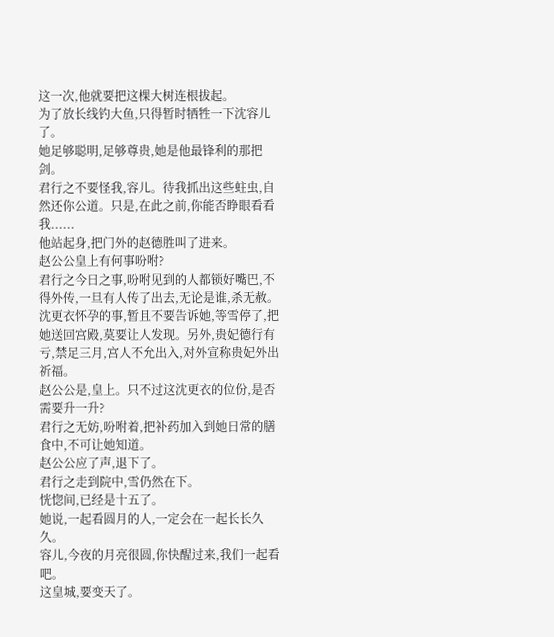这一次,他就要把这棵大树连根拔起。
为了放长线钓大鱼,只得暂时牺牲一下沈容儿了。
她足够聪明,足够尊贵,她是他最锋利的那把剑。
君行之不要怪我,容儿。待我抓出这些蛀虫,自然还你公道。只是,在此之前,你能否睁眼看看我......
他站起身,把门外的赵德胜叫了进来。
赵公公皇上有何事吩咐?
君行之今日之事,吩咐见到的人都锁好嘴巴,不得外传,一旦有人传了出去,无论是谁,杀无赦。沈更衣怀孕的事,暂且不要告诉她,等雪停了,把她送回宫殿,莫要让人发现。另外,贵妃德行有亏,禁足三月,宫人不允出入,对外宣称贵妃外出祈福。
赵公公是,皇上。只不过这沈更衣的位份,是否需要升一升?
君行之无妨,吩咐着,把补药加入到她日常的膳食中,不可让她知道。
赵公公应了声,退下了。
君行之走到院中,雪仍然在下。
恍惚间,已经是十五了。
她说,一起看圆月的人,一定会在一起长长久久。
容儿,今夜的月亮很圆,你快醒过来,我们一起看吧。
这皇城,要变天了。